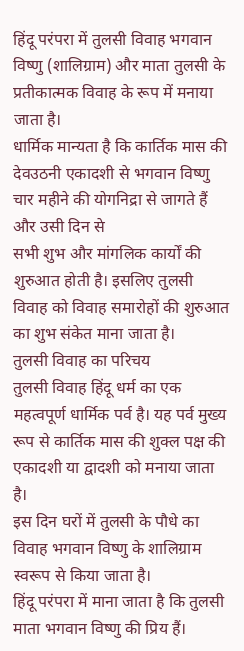हिंदू परंपरा में तुलसी विवाह भगवान विष्णु (शालिग्राम) और माता तुलसी के प्रतीकात्मक विवाह के रूप में मनाया जाता है।
धार्मिक मान्यता है कि कार्तिक मास की देवउठनी एकादशी से भगवान विष्णु चार महीने की योगनिद्रा से जागते हैं और उसी दिन से
सभी शुभ और मांगलिक कार्यों की शुरुआत होती है। इसलिए तुलसी विवाह को विवाह समारोहों की शुरुआत का शुभ संकेत माना जाता है।
तुलसी विवाह का परिचय
तुलसी विवाह हिंदू धर्म का एक महत्वपूर्ण धार्मिक पर्व है। यह पर्व मुख्य रूप से कार्तिक मास की शुक्ल पक्ष की एकादशी या द्वादशी को मनाया जाता है।
इस दिन घरों में तुलसी के पौधे का विवाह भगवान विष्णु के शालिग्राम स्वरूप से किया जाता है।
हिंदू परंपरा में माना जाता है कि तुलसी माता भगवान विष्णु की प्रिय हैं।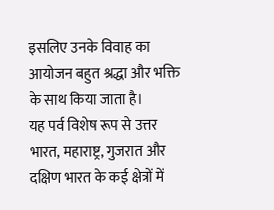इसलिए उनके विवाह का आयोजन बहुत श्रद्धा और भक्ति के साथ किया जाता है।
यह पर्व विशेष रूप से उत्तर भारत, महाराष्ट्र, गुजरात और दक्षिण भारत के कई क्षेत्रों में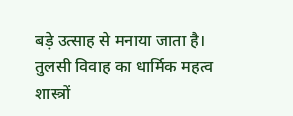बड़े उत्साह से मनाया जाता है।
तुलसी विवाह का धार्मिक महत्व
शास्त्रों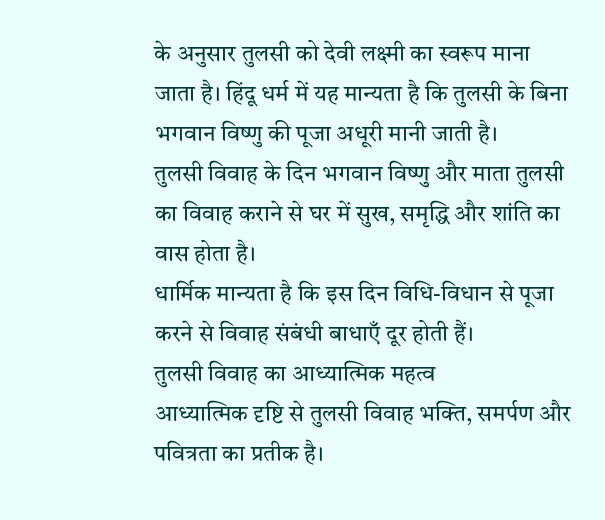के अनुसार तुलसी को देवी लक्ष्मी का स्वरूप माना जाता है। हिंदू धर्म में यह मान्यता है कि तुलसी के बिना भगवान विष्णु की पूजा अधूरी मानी जाती है।
तुलसी विवाह के दिन भगवान विष्णु और माता तुलसी का विवाह कराने से घर में सुख, समृद्धि और शांति का वास होता है।
धार्मिक मान्यता है कि इस दिन विधि-विधान से पूजा करने से विवाह संबंधी बाधाएँ दूर होती हैं।
तुलसी विवाह का आध्यात्मिक महत्व
आध्यात्मिक दृष्टि से तुलसी विवाह भक्ति, समर्पण और पवित्रता का प्रतीक है।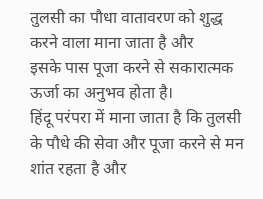तुलसी का पौधा वातावरण को शुद्ध करने वाला माना जाता है और
इसके पास पूजा करने से सकारात्मक ऊर्जा का अनुभव होता है।
हिंदू परंपरा में माना जाता है कि तुलसी के पौधे की सेवा और पूजा करने से मन शांत रहता है और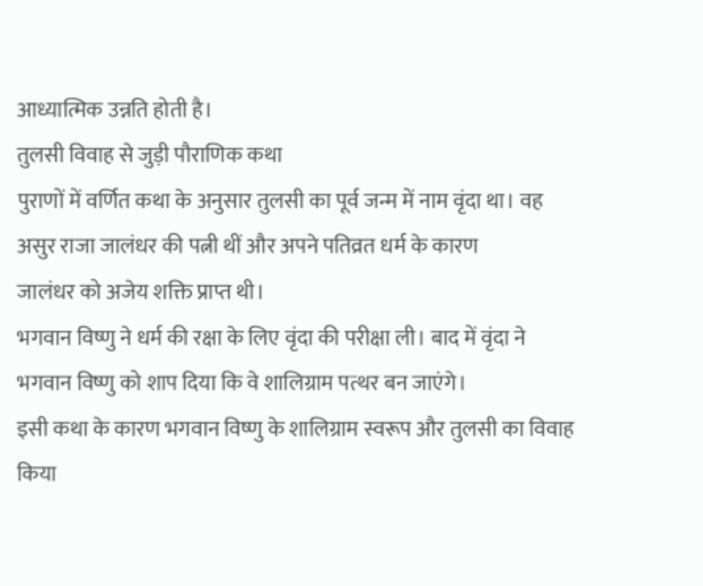आध्यात्मिक उन्नति होती है।
तुलसी विवाह से जुड़ी पौराणिक कथा
पुराणों में वर्णित कथा के अनुसार तुलसी का पूर्व जन्म में नाम वृंदा था। वह असुर राजा जालंधर की पत्नी थीं और अपने पतिव्रत धर्म के कारण
जालंधर को अजेय शक्ति प्राप्त थी।
भगवान विष्णु ने धर्म की रक्षा के लिए वृंदा की परीक्षा ली। बाद में वृंदा ने भगवान विष्णु को शाप दिया कि वे शालिग्राम पत्थर बन जाएंगे।
इसी कथा के कारण भगवान विष्णु के शालिग्राम स्वरूप और तुलसी का विवाह किया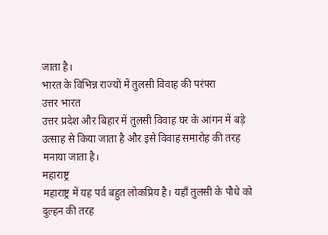जाता है।
भारत के विभिन्न राज्यों में तुलसी विवाह की परंपरा
उत्तर भारत
उत्तर प्रदेश और बिहार में तुलसी विवाह घर के आंगन में बड़े उत्साह से किया जाता है और इसे विवाह समारोह की तरह मनाया जाता है।
महाराष्ट्र
महाराष्ट्र में यह पर्व बहुत लोकप्रिय है। यहाँ तुलसी के पौधे को दुल्हन की तरह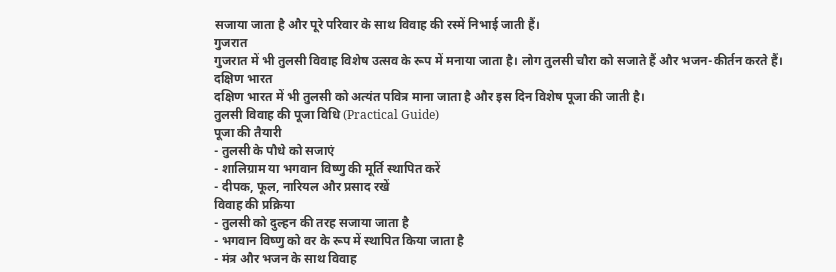सजाया जाता है और पूरे परिवार के साथ विवाह की रस्में निभाई जाती हैं।
गुजरात
गुजरात में भी तुलसी विवाह विशेष उत्सव के रूप में मनाया जाता है। लोग तुलसी चौरा को सजाते हैं और भजन-कीर्तन करते हैं।
दक्षिण भारत
दक्षिण भारत में भी तुलसी को अत्यंत पवित्र माना जाता है और इस दिन विशेष पूजा की जाती है।
तुलसी विवाह की पूजा विधि (Practical Guide)
पूजा की तैयारी
- तुलसी के पौधे को सजाएं
- शालिग्राम या भगवान विष्णु की मूर्ति स्थापित करें
- दीपक, फूल, नारियल और प्रसाद रखें
विवाह की प्रक्रिया
- तुलसी को दुल्हन की तरह सजाया जाता है
- भगवान विष्णु को वर के रूप में स्थापित किया जाता है
- मंत्र और भजन के साथ विवाह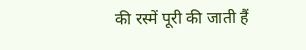की रस्में पूरी की जाती हैं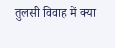तुलसी विवाह में क्या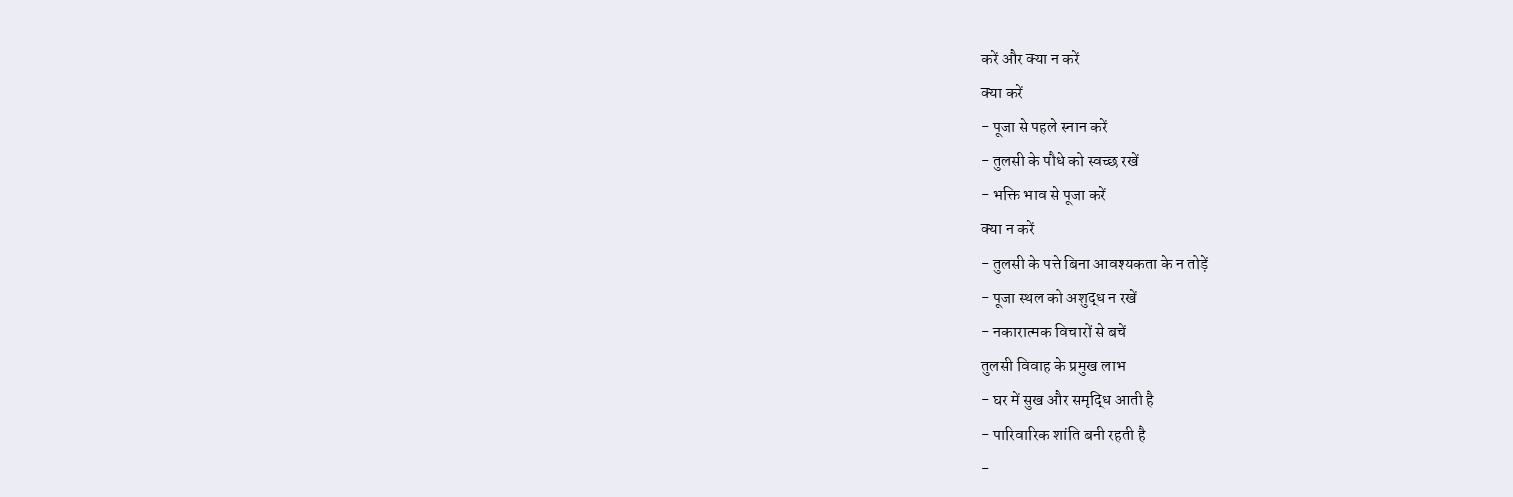करें और क्या न करें
क्या करें
- पूजा से पहले स्नान करें
- तुलसी के पौधे को स्वच्छ रखें
- भक्ति भाव से पूजा करें
क्या न करें
- तुलसी के पत्ते बिना आवश्यकता के न तोड़ें
- पूजा स्थल को अशुद्ध न रखें
- नकारात्मक विचारों से बचें
तुलसी विवाह के प्रमुख लाभ
- घर में सुख और समृद्धि आती है
- पारिवारिक शांति बनी रहती है
-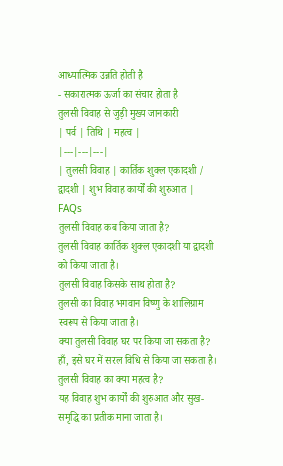आध्यात्मिक उन्नति होती है
- सकारात्मक ऊर्जा का संचार होता है
तुलसी विवाह से जुड़ी मुख्य जानकारी
| पर्व | तिथि | महत्व |
|---|---|---|
| तुलसी विवाह | कार्तिक शुक्ल एकादशी / द्वादशी | शुभ विवाह कार्यों की शुरुआत |
FAQs
तुलसी विवाह कब किया जाता है?
तुलसी विवाह कार्तिक शुक्ल एकादशी या द्वादशी को किया जाता है।
तुलसी विवाह किसके साथ होता है?
तुलसी का विवाह भगवान विष्णु के शालिग्राम स्वरूप से किया जाता है।
क्या तुलसी विवाह घर पर किया जा सकता है?
हाँ, इसे घर में सरल विधि से किया जा सकता है।
तुलसी विवाह का क्या महत्व है?
यह विवाह शुभ कार्यों की शुरुआत और सुख-समृद्धि का प्रतीक माना जाता है।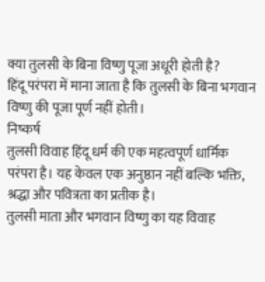क्या तुलसी के बिना विष्णु पूजा अधूरी होती है?
हिंदू परंपरा में माना जाता है कि तुलसी के बिना भगवान विष्णु की पूजा पूर्ण नहीं होती।
निष्कर्ष
तुलसी विवाह हिंदू धर्म की एक महत्वपूर्ण धार्मिक परंपरा है। यह केवल एक अनुष्ठान नहीं बल्कि भक्ति, श्रद्धा और पवित्रता का प्रतीक है।
तुलसी माता और भगवान विष्णु का यह विवाह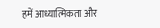हमें आध्यात्मिकता और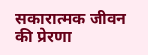सकारात्मक जीवन की प्रेरणा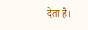देता है।